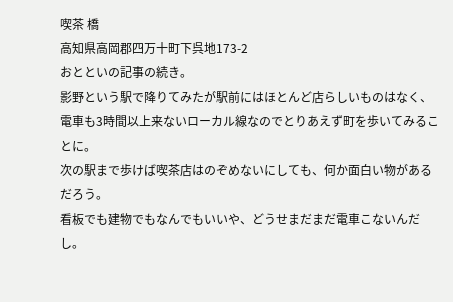喫茶 橋
高知県高岡郡四万十町下呉地173-2
おとといの記事の続き。
影野という駅で降りてみたが駅前にはほとんど店らしいものはなく、電車も3時間以上来ないローカル線なのでとりあえず町を歩いてみることに。
次の駅まで歩けば喫茶店はのぞめないにしても、何か面白い物があるだろう。
看板でも建物でもなんでもいいや、どうせまだまだ電車こないんだし。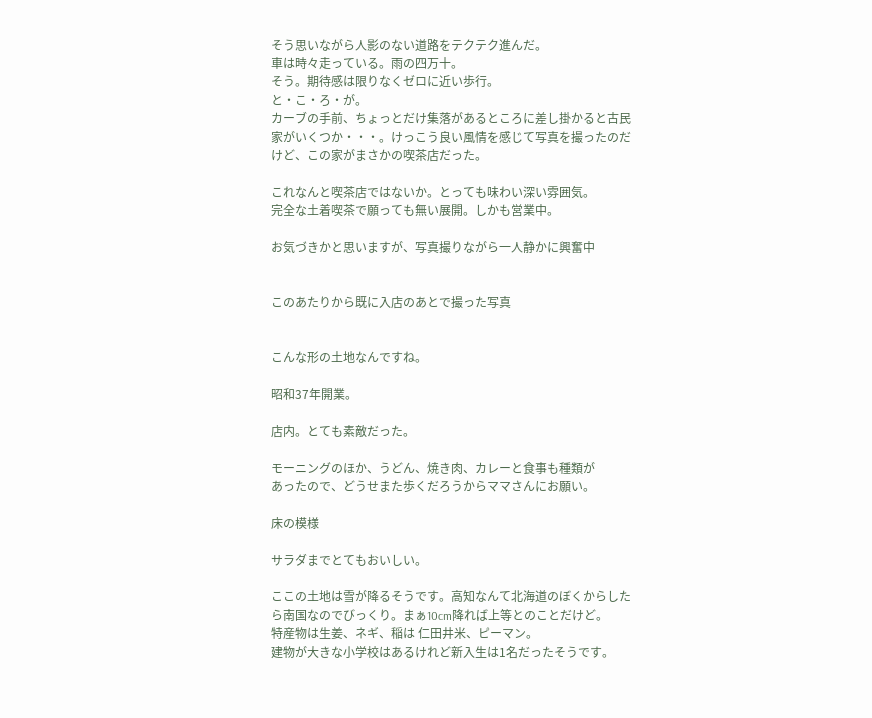そう思いながら人影のない道路をテクテク進んだ。
車は時々走っている。雨の四万十。
そう。期待感は限りなくゼロに近い歩行。
と・こ・ろ・が。
カーブの手前、ちょっとだけ集落があるところに差し掛かると古民家がいくつか・・・。けっこう良い風情を感じて写真を撮ったのだけど、この家がまさかの喫茶店だった。

これなんと喫茶店ではないか。とっても味わい深い雰囲気。
完全な土着喫茶で願っても無い展開。しかも営業中。

お気づきかと思いますが、写真撮りながら一人静かに興奮中


このあたりから既に入店のあとで撮った写真


こんな形の土地なんですね。

昭和37年開業。

店内。とても素敵だった。

モーニングのほか、うどん、焼き肉、カレーと食事も種類が
あったので、どうせまた歩くだろうからママさんにお願い。

床の模様

サラダまでとてもおいしい。

ここの土地は雪が降るそうです。高知なんて北海道のぼくからしたら南国なのでびっくり。まぁ10cm降れば上等とのことだけど。
特産物は生姜、ネギ、稲は 仁田井米、ピーマン。
建物が大きな小学校はあるけれど新入生は1名だったそうです。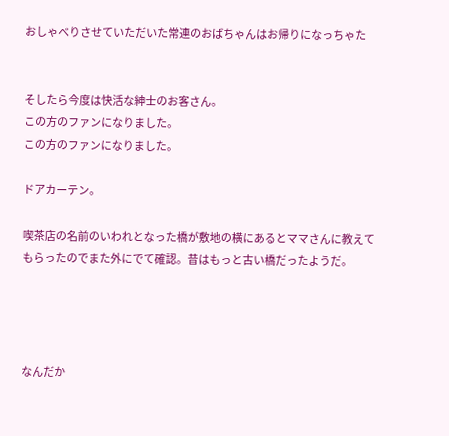おしゃべりさせていただいた常連のおばちゃんはお帰りになっちゃた


そしたら今度は快活な紳士のお客さん。
この方のファンになりました。
この方のファンになりました。

ドアカーテン。

喫茶店の名前のいわれとなった橋が敷地の横にあるとママさんに教えてもらったのでまた外にでて確認。昔はもっと古い橋だったようだ。




なんだか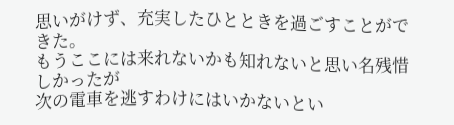思いがけず、充実したひとときを過ごすことができた。
もうここには来れないかも知れないと思い名残惜しかったが
次の電車を逃すわけにはいかないとい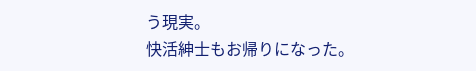う現実。
快活紳士もお帰りになった。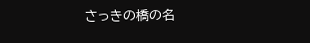さっきの橋の名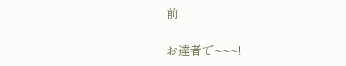前

お達者で~~~!